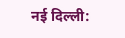नई दिल्ली: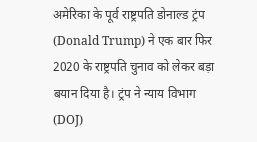अमेरिका के पूर्व राष्ट्रपति डोनाल्ड ट्रंप (Donald Trump) ने एक बार फिर 2020 के राष्ट्रपति चुनाव को लेकर बड़ा बयान दिया है। ट्रंप ने न्याय विभाग (DOJ)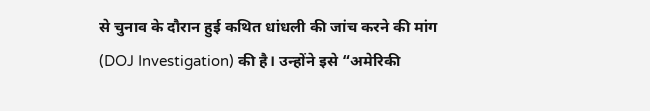से चुनाव के दौरान हुई कथित धांधली की जांच करने की मांग (DOJ Investigation) की है। उन्होंने इसे “अमेरिकी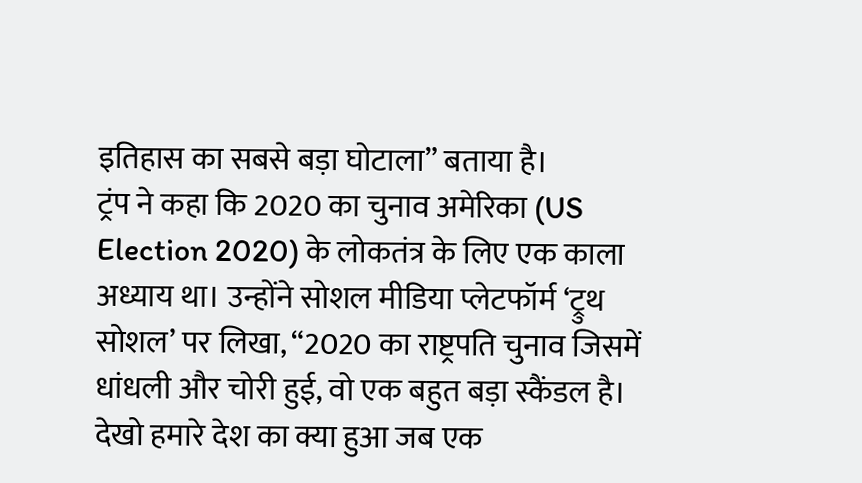इतिहास का सबसे बड़ा घोटाला” बताया है।
ट्रंप ने कहा कि 2020 का चुनाव अमेरिका (US Election 2020) के लोकतंत्र के लिए एक काला अध्याय था। उन्होंने सोशल मीडिया प्लेटफॉर्म ‘ट्रुथ सोशल’ पर लिखा, “2020 का राष्ट्रपति चुनाव जिसमें धांधली और चोरी हुई, वो एक बहुत बड़ा स्कैंडल है। देखो हमारे देश का क्या हुआ जब एक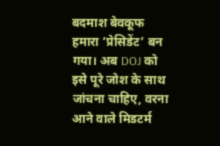बदमाश बेवकूफ हमारा ‘प्रेसिडेंट’ बन गया। अब DOJ को इसे पूरे जोश के साथ जांचना चाहिए, वरना आने वाले मिडटर्म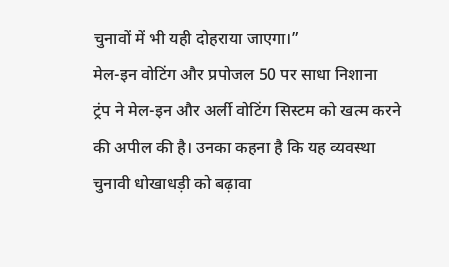चुनावों में भी यही दोहराया जाएगा।”
मेल-इन वोटिंग और प्रपोजल 50 पर साधा निशाना
ट्रंप ने मेल-इन और अर्ली वोटिंग सिस्टम को खत्म करने की अपील की है। उनका कहना है कि यह व्यवस्था चुनावी धोखाधड़ी को बढ़ावा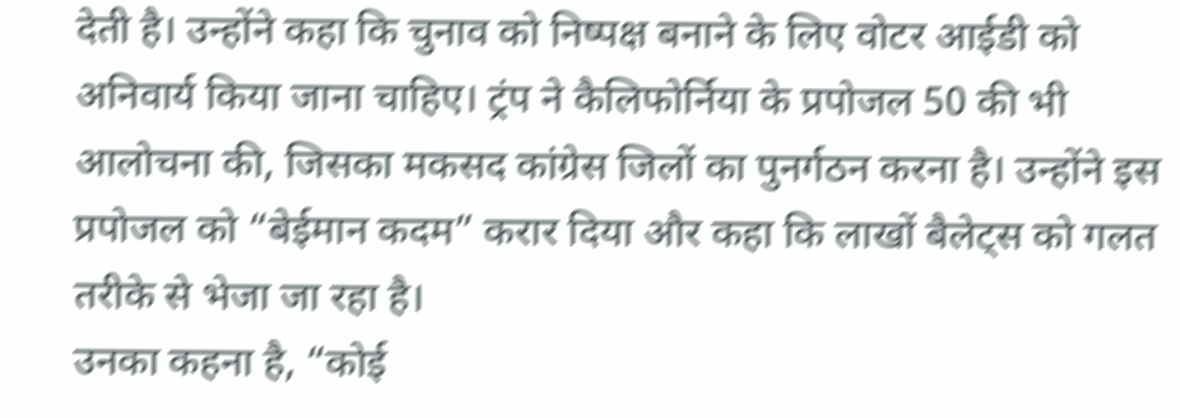देती है। उन्होंने कहा कि चुनाव को निष्पक्ष बनाने के लिए वोटर आईडी को अनिवार्य किया जाना चाहिए। ट्रंप ने कैलिफोर्निया के प्रपोजल 50 की भी आलोचना की, जिसका मकसद कांग्रेस जिलों का पुनर्गठन करना है। उन्होंने इस प्रपोजल को “बेईमान कदम” करार दिया और कहा कि लाखों बैलेट्स को गलत तरीके से भेजा जा रहा है।
उनका कहना है, “कोई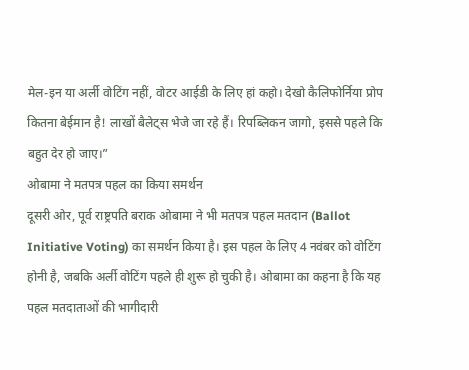मेल-इन या अर्ली वोटिंग नहीं, वोटर आईडी के लिए हां कहो। देखो कैलिफोर्निया प्रोप कितना बेईमान है! लाखों बैलेट्स भेजे जा रहे हैं। रिपब्लिकन जागो, इससे पहले कि बहुत देर हो जाए।”
ओबामा ने मतपत्र पहल का किया समर्थन
दूसरी ओर, पूर्व राष्ट्रपति बराक ओबामा ने भी मतपत्र पहल मतदान (Ballot Initiative Voting) का समर्थन किया है। इस पहल के लिए 4 नवंबर को वोटिंग होनी है, जबकि अर्ली वोटिंग पहले ही शुरू हो चुकी है। ओबामा का कहना है कि यह पहल मतदाताओं की भागीदारी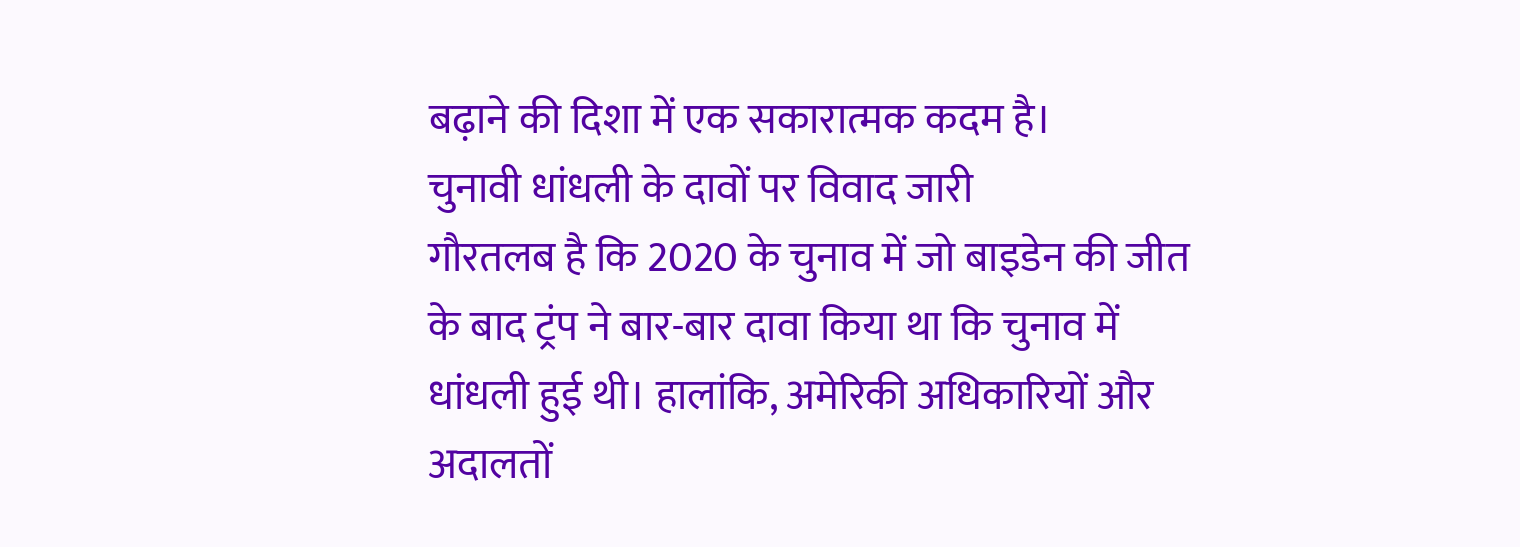बढ़ाने की दिशा में एक सकारात्मक कदम है।
चुनावी धांधली के दावों पर विवाद जारी
गौरतलब है कि 2020 के चुनाव में जो बाइडेन की जीत के बाद ट्रंप ने बार-बार दावा किया था कि चुनाव में धांधली हुई थी। हालांकि, अमेरिकी अधिकारियों और अदालतों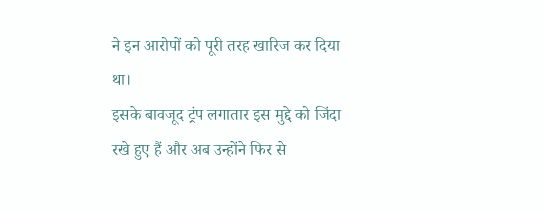ने इन आरोपों को पूरी तरह खारिज कर दिया था।
इसके बावजूद ट्रंप लगातार इस मुद्दे को जिंदा रखे हुए हैं और अब उन्होंने फिर से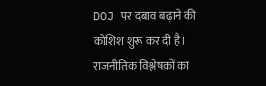DOJ पर दबाव बढ़ाने की कोशिश शुरू कर दी है। राजनीतिक विश्लेषकों का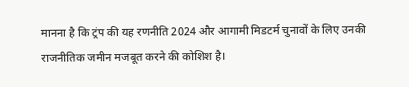मानना है कि ट्रंप की यह रणनीति 2024 और आगामी मिडटर्म चुनावों के लिए उनकी राजनीतिक जमीन मजबूत करने की कोशिश है।